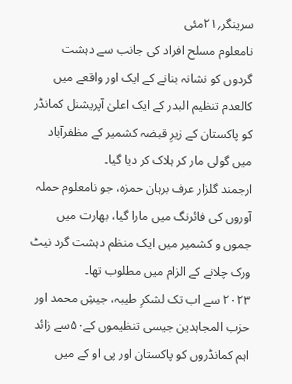سرینگر؍۲۱مئی
نامعلوم مسلح افراد کی جانب سے دہشت گردوں کو نشانہ بنانے کے ایک اور واقعے میں کالعدم تنظیم البدر کے ایک اعلیٰ آپریشنل کمانڈر کو پاکستان کے زیرِ قبضہ کشمیر کے مظفرآباد میں گولی مار کر ہلاک کر دیا گیا۔
ارجمند گلزار عرف برہان حمزہ، جو نامعلوم حملہ آوروں کی فائرنگ میں مارا گیا، بھارت میں جموں و کشمیر میں ایک منظم دہشت گرد نیٹ ورک چلانے کے الزام میں مطلوب تھا۔
۲۰۲۳ سے اب تک لشکرِ طیبہ، جیشِ محمد اور حزب المجاہدین جیسی تنظیموں کے۵۰سے زائد اہم کمانڈروں کو پاکستان اور پی او کے میں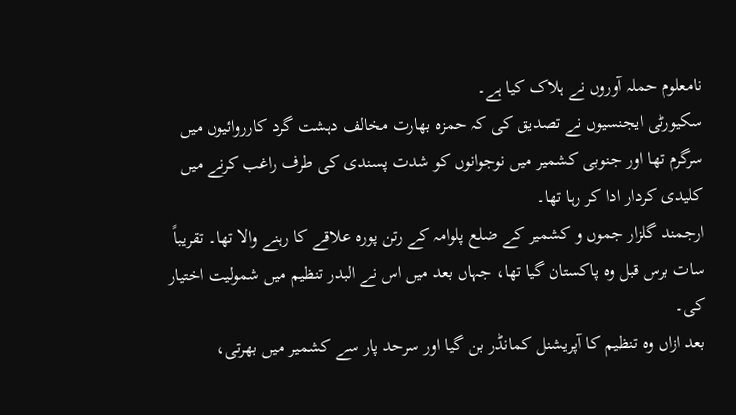نامعلوم حملہ آوروں نے ہلاک کیا ہے۔
سکیورٹی ایجنسیوں نے تصدیق کی کہ حمزہ بھارت مخالف دہشت گرد کارروائیوں میں سرگرم تھا اور جنوبی کشمیر میں نوجوانوں کو شدت پسندی کی طرف راغب کرنے میں کلیدی کردار ادا کر رہا تھا۔
ارجمند گلزار جموں و کشمیر کے ضلع پلوامہ کے رتن پورہ علاقے کا رہنے والا تھا۔ تقریباً سات برس قبل وہ پاکستان گیا تھا، جہاں بعد میں اس نے البدر تنظیم میں شمولیت اختیار کی۔
بعد ازاں وہ تنظیم کا آپریشنل کمانڈر بن گیا اور سرحد پار سے کشمیر میں بھرتی،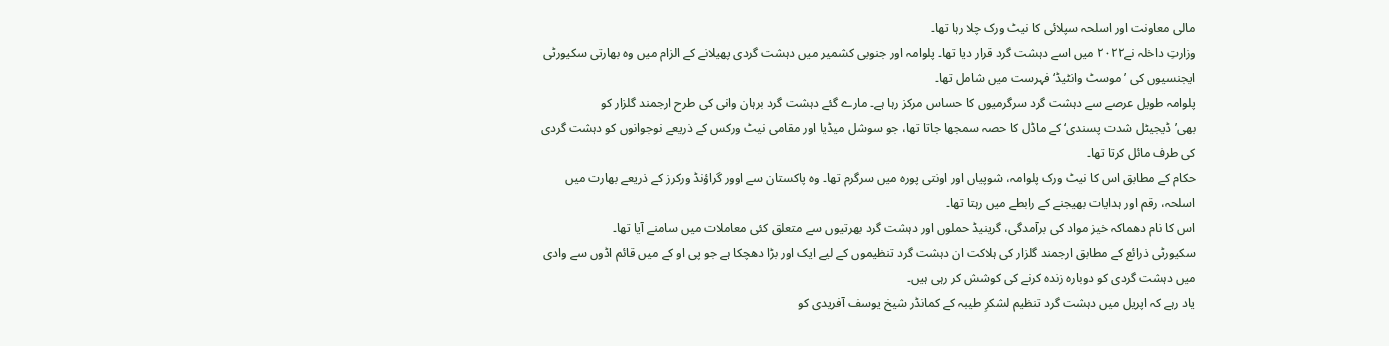مالی معاونت اور اسلحہ سپلائی کا نیٹ ورک چلا رہا تھا۔
وزارتِ داخلہ نے۲۰۲۲ میں اسے دہشت گرد قرار دیا تھا۔ پلوامہ اور جنوبی کشمیر میں دہشت گردی پھیلانے کے الزام میں وہ بھارتی سکیورٹی ایجنسیوں کی ’موسٹ وانٹیڈ‘ فہرست میں شامل تھا۔
پلوامہ طویل عرصے سے دہشت گرد سرگرمیوں کا حساس مرکز رہا ہے۔ مارے گئے دہشت گرد برہان وانی کی طرح ارجمند گلزار کو بھی’ڈیجیٹل شدت پسندی‘ کے ماڈل کا حصہ سمجھا جاتا تھا، جو سوشل میڈیا اور مقامی نیٹ ورکس کے ذریعے نوجوانوں کو دہشت گردی کی طرف مائل کرتا تھا۔
حکام کے مطابق اس کا نیٹ ورک پلوامہ، شوپیاں اور اونتی پورہ میں سرگرم تھا۔ وہ پاکستان سے اوور گراؤنڈ ورکرز کے ذریعے بھارت میں اسلحہ، رقم اور ہدایات بھیجنے کے رابطے میں رہتا تھا۔
اس کا نام دھماکہ خیز مواد کی برآمدگی، گرینیڈ حملوں اور دہشت گرد بھرتیوں سے متعلق کئی معاملات میں سامنے آیا تھا۔
سکیورٹی ذرائع کے مطابق ارجمند گلزار کی ہلاکت ان دہشت گرد تنظیموں کے لیے ایک اور بڑا دھچکا ہے جو پی او کے میں قائم اڈوں سے وادی میں دہشت گردی کو دوبارہ زندہ کرنے کی کوشش کر رہی ہیں۔
یاد رہے کہ اپریل میں دہشت گرد تنظیم لشکرِ طیبہ کے کمانڈر شیخ یوسف آفریدی کو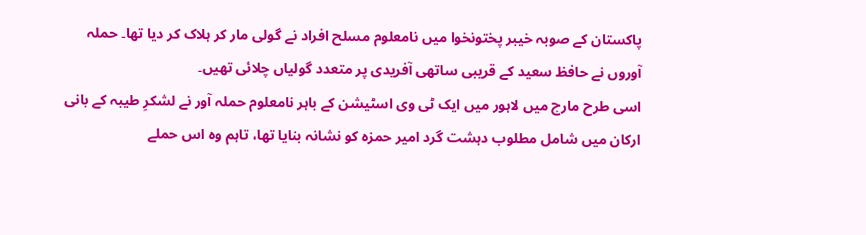پاکستان کے صوبہ خیبر پختونخوا میں نامعلوم مسلح افراد نے گولی مار کر ہلاک کر دیا تھا۔ حملہ آوروں نے حافظ سعید کے قریبی ساتھی آفریدی پر متعدد گولیاں چلائی تھیں۔
اسی طرح مارچ میں لاہور میں ایک ٹی وی اسٹیشن کے باہر نامعلوم حملہ آور نے لشکرِ طیبہ کے بانی ارکان میں شامل مطلوب دہشت گرد امیر حمزہ کو نشانہ بنایا تھا، تاہم وہ اس حملے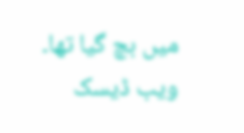میں بچ گیا تھا۔
ویب ڈیسک